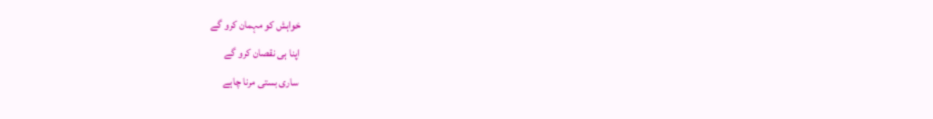خواہش کو مہمان کرو گے
اپنا ہی نقصان کرو گے
ساری بستی مرنا چاہے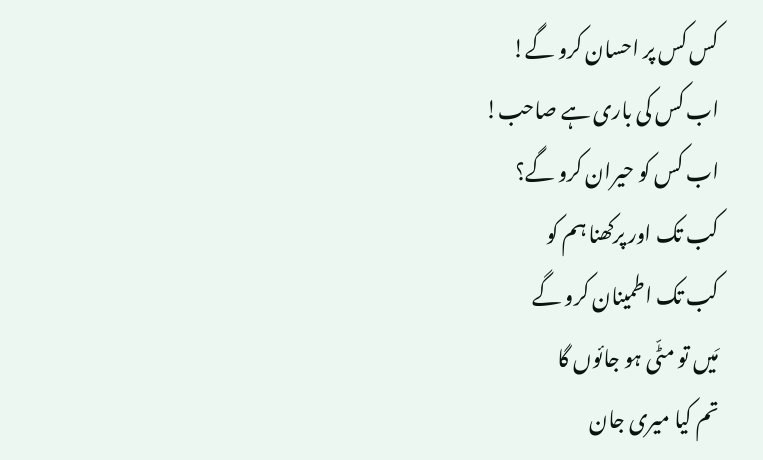کس کس پر احسان کرو گے!
اب کس کی باری ہے صاحب!
اب کس کو حیران کرو گے؟
کب تک اور پرکھنا ہم کو
کب تک اطمینان کرو گے
مَیں تو مٹّی ہو جائوں گا
تم کیا میری جان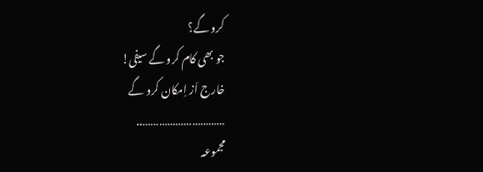کرو گے؟
جو بھی کام کرو گے سیفی!
خارج اَز اِمکان کرو گے
…………………………..
مجموعہ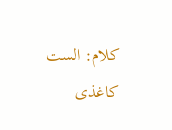کلام: الست
کاغذی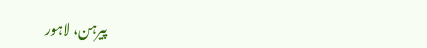پیرہن، لاہور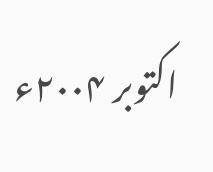اکتوبر ۲۰۰۴ء